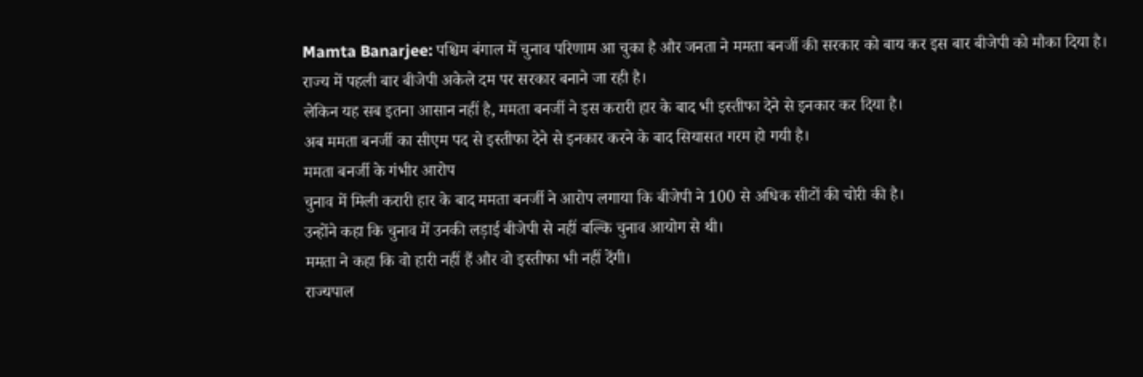Mamta Banarjee: पश्चिम बंगाल में चुनाव परिणाम आ चुका है और जनता ने ममता बनर्जी की सरकार को बाय कर इस बार बीजेपी को मौका दिया है।
राज्य में पहली बार बीजेपी अकेले दम पर सरकार बनाने जा रही है।
लेकिन यह सब इतना आसान नहीं है, ममता बनर्जी ने इस करारी हार के बाद भी इस्तीफा देने से इनकार कर दिया है।
अब ममता बनर्जी का सीएम पद से इस्तीफा देने से इनकार करने के बाद सियासत गरम हो गयी है।
ममता बनर्जी के गंभीर आरोप
चुनाव में मिली करारी हार के बाद ममता बनर्जी ने आरोप लगाया कि बीजेपी ने 100 से अधिक सीटों की चोरी की है।
उन्होंने कहा कि चुनाव में उनकी लड़ाई बीजेपी से नहीं बल्कि चुनाव आयोग से थी।
ममता ने कहा कि वो हारी नहीं हैं और वो इस्तीफा भी नहीं देंगी।
राज्यपाल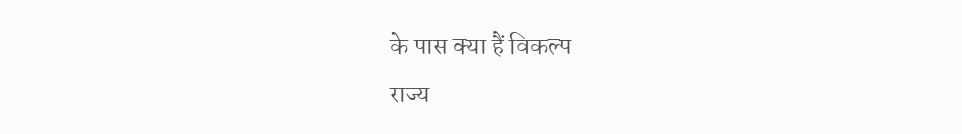के पास क्या हैं विकल्प
राज्य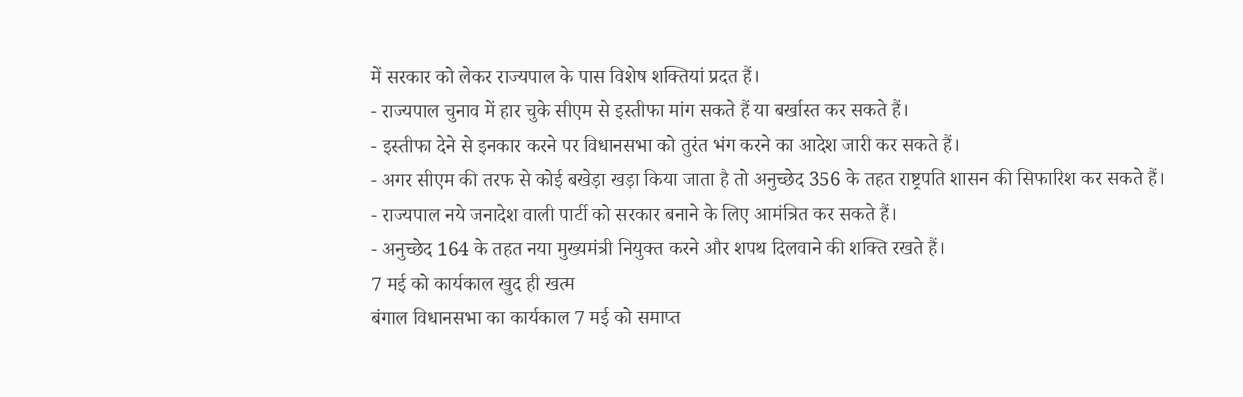में सरकार को लेकर राज्यपाल के पास विशेष शक्तियां प्रदत हैं।
- राज्यपाल चुनाव में हार चुके सीएम से इस्तीफा मांग सकते हैं या बर्खास्त कर सकते हैं।
- इस्तीफा देने से इनकार करने पर विधानसभा को तुरंत भंग करने का आदेश जारी कर सकते हैं।
- अगर सीएम की तरफ से कोई बखेड़ा खड़ा किया जाता है तो अनुच्छेद 356 के तहत राष्ट्रपति शासन की सिफारिश कर सकते हैं।
- राज्यपाल नये जनादेश वाली पार्टी को सरकार बनाने के लिए आमंत्रित कर सकते हैं।
- अनुच्छेद 164 के तहत नया मुख्यमंत्री नियुक्त करने और शपथ दिलवाने की शक्ति रखते हैं।
7 मई को कार्यकाल खुद ही खत्म
बंगाल विधानसभा का कार्यकाल 7 मई को समाप्त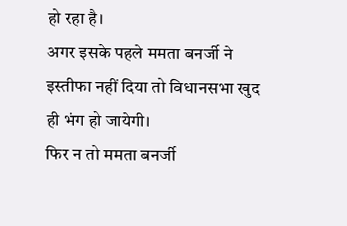हो रहा है।
अगर इसके पहले ममता बनर्जी ने इस्तीफा नहीं दिया तो विधानसभा खुद ही भंग हो जायेगी।
फिर न तो ममता बनर्जी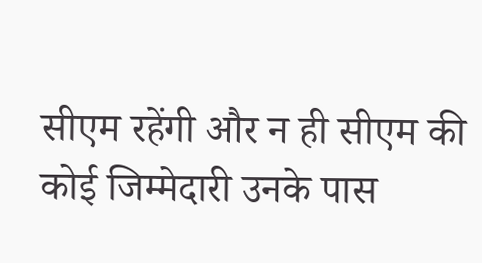सीएम रहेंगी और न ही सीएम की कोई जिम्मेदारी उनके पास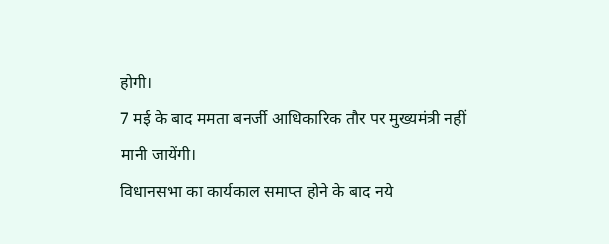होगी।
7 मई के बाद ममता बनर्जी आधिकारिक तौर पर मुख्यमंत्री नहीं मानी जायेंगी।
विधानसभा का कार्यकाल समाप्त होने के बाद नये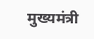मुख्यमंत्री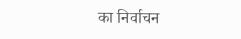का निर्वाचन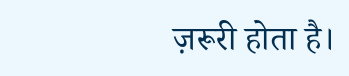ज़रूरी होता है।